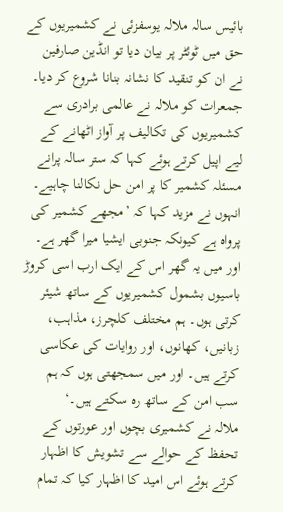بائیس سالہ ملالہ یوسفزئی نے کشمیریوں کے حق میں ٹوئٹر پر بیان دیا تو انڈین صارفین نے ان کو تنقید کا نشانہ بنانا شروع کر دیا۔
جمعرات کو ملالہ نے عالمی برادری سے کشمیریوں کی تکالیف پر آواز اٹھانے کے لیے اپیل کرتے ہوئے کہا کہ ستر سالہ پرانے مسئلہ کشمیر کا پر امن حل نکالنا چاہیے۔
انہوں نے مزید کہا کہ ’مجھے کشمیر کی پرواہ ہے کیونکہ جنوبی ایشیا میرا گھر ہے۔ اور میں یہ گھر اس کے ایک ارب اسی کروڑ باسیوں بشمول کشمیریوں کے ساتھ شیئر کرتی ہوں۔ ہم مختلف کلچرز، مذاہب، زبانیں، کھانوں، اور روایات کی عکاسی کرتے ہیں۔ اور میں سمجھتی ہوں کہ ہم سب امن کے ساتھ رہ سکتے ہیں۔‘
ملالہ نے کشمیری بچوں اور عورتوں کے تحفظ کے حوالے سے تشویش کا اظہار کرتے ہوئے اس امید کا اظہار کیا کہ تمام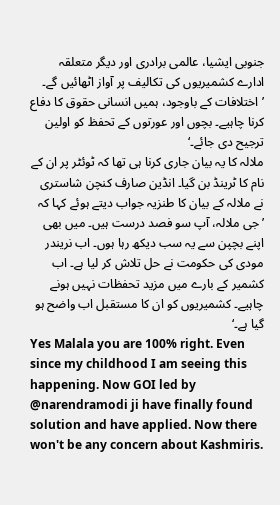جنوبی ایشیا، عالمی برادری اور دیگر متعلقہ ادارے کشمیریوں کی تکالیف پر آواز اٹھائیں گے۔
’اختلافات کے باوجود، ہمیں انسانی حقوق کا دفاع کرنا چاہیے۔ بچوں اور عورتوں کے تحفظ کو اولین ترجیح دی جائے۔‘
ملالہ کا یہ بیان جاری کرنا ہی تھا کہ ٹوئٹر پر ان کے نام کا ٹرینڈ بن گیا۔ انڈین صارف کنچن شاستری نے ملالہ کے بیان کا طنزیہ جواب دیتے ہوئے کہا کہ ’جی ملالہ، آپ سو فصد درست ہیں۔ میں بھی اپنے بچپن سے یہ سب دیکھ رہا ہوں۔ اب نریندر مودی کی حکومت نے حل تلاش کر لیا ہے۔ اب کشمیر کے بارے میں مزید تحفظات نہیں ہونے چاہیے۔ کشمیریوں کو ان کا مستقبل اب واضح ہو گیا ہے۔‘
Yes Malala you are 100% right. Even since my childhood I am seeing this happening. Now GOI led by @narendramodi ji have finally found solution and have applied. Now there won't be any concern about Kashmiris.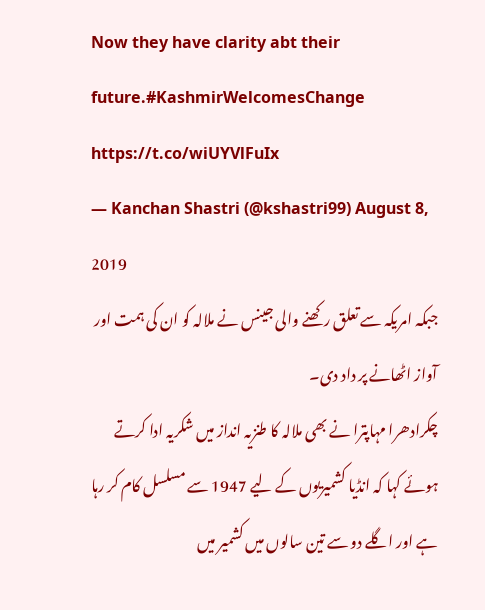Now they have clarity abt their future.#KashmirWelcomesChange https://t.co/wiUYVlFuIx
— Kanchan Shastri (@kshastri99) August 8, 2019
جبکہ امریکہ سے تعلق رکھنے والی جینس نے ملالہ کو ان کی ہمت اور آواز اٹھانے پر داد دی۔
چکرادھرا مہاپترا نے بھی ملالہ کا طنزیہ انداز میں شکریہ ادا کرتے ہوئے کہا کہ انڈیا کشمیریوں کے لیے 1947 سے مسلسل کام کر رہا ہے اور اگلے دو سے تین سالوں میں کشمیر میں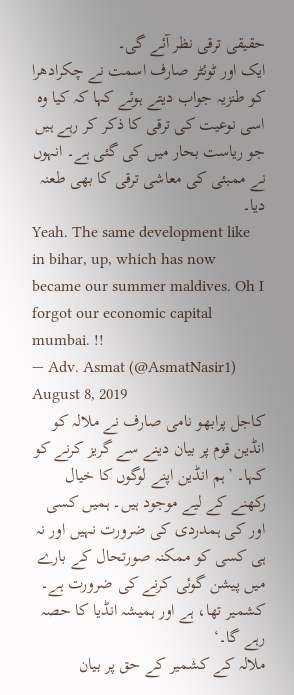حقیقی ترقی نظر آئے گی۔
ایک اور ٹوئٹر صارف اسمت نے چکرادھرا کو طنزیہ جواب دیتے ہوئے کہا کہ کیا وہ اسی نوعیت کی ترقی کا ذکر کر رہے ہیں جو ریاست بحار میں کی گئی ہے۔ انہوں نے ممبئی کی معاشی ترقی کا بھی طعنہ دیا۔
Yeah. The same development like in bihar, up, which has now became our summer maldives. Oh I forgot our economic capital mumbai. !!
— Adv. Asmat (@AsmatNasir1) August 8, 2019
کاجل پرابھو نامی صارف نے ملالہ کو انڈین قوم پر بیان دینے سے گریز کرنے کو کہا۔ ’ہم انڈین اپنے لوگوں کا خیال رکھنے کے لیے موجود ہیں۔ ہمیں کسی اور کی ہمدردی کی ضرورت نہیں اور نہ ہی کسی کو ممکنہ صورتحال کے بارے میں پیشن گوئی کرنے کی ضرورت ہے۔ کشمیر تھا، ہے اور ہمیشہ انڈیا کا حصہ رہے گا۔‘
ملالہ کے کشمیر کے حق پر بیان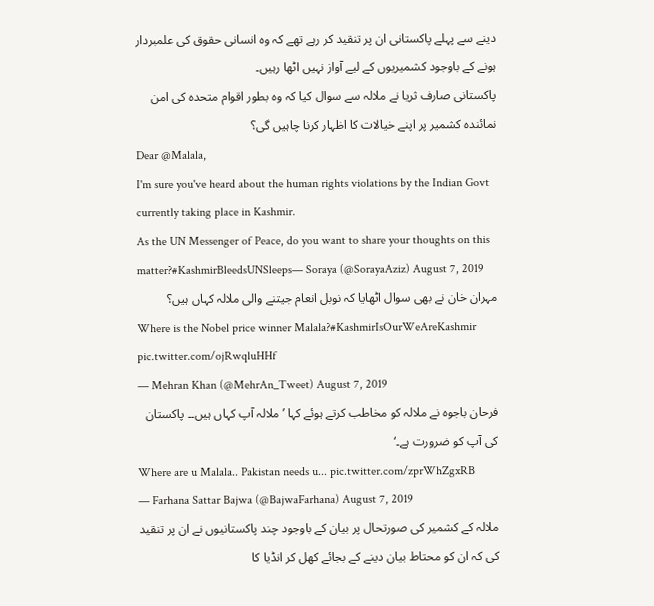دینے سے پہلے پاکستانی ان پر تنقید کر رہے تھے کہ وہ انسانی حقوق کی علمبردار ہونے کے باوجود کشمیریوں کے لیے آواز نہیں اٹھا رہیں۔
پاکستانی صارف ثریا نے ملالہ سے سوال کیا کہ وہ بطور اقوام متحدہ کی امن نمائندہ کشمیر پر اپنے خیالات کا اظہار کرنا چاہیں گی؟
Dear @Malala,
I'm sure you've heard about the human rights violations by the Indian Govt currently taking place in Kashmir.
As the UN Messenger of Peace, do you want to share your thoughts on this matter?#KashmirBleedsUNSleeps— Soraya (@SorayaAziz) August 7, 2019
مہران خان نے بھی سوال اٹھایا کہ نوبل انعام جیتنے والی ملالہ کہاں ہیں؟
Where is the Nobel price winner Malala?#KashmirIsOurWeAreKashmir pic.twitter.com/ojRwqluHHf
— Mehran Khan (@MehrAn_Tweet) August 7, 2019
فرحان باجوہ نے ملالہ کو مخاطب کرتے ہوئے کہا ’ملالہ آپ کہاں ہیں۔۔ پاکستان کی آپ کو ضرورت ہے۔‘
Where are u Malala.. Pakistan needs u... pic.twitter.com/zprWhZgxRB
— Farhana Sattar Bajwa (@BajwaFarhana) August 7, 2019
ملالہ کے کشمیر کی صورتحال پر بیان کے باوجود چند پاکستانیوں نے ان پر تنقید کی کہ ان کو محتاط بیان دینے کے بجائے کھل کر انڈیا کا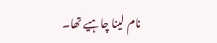نام لینا چاہیے تھا۔